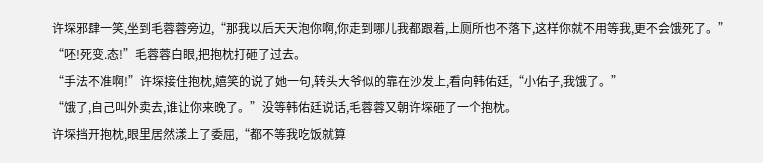许堔邪肆一笑,坐到毛蓉蓉旁边,“那我以后天天泡你啊,你走到哪儿我都跟着,上厕所也不落下,这样你就不用等我,更不会饿死了。”
“呸!死变.态!”毛蓉蓉白眼,把抱枕打砸了过去。
“手法不准啊!”许堔接住抱枕,嬉笑的说了她一句,转头大爷似的靠在沙发上,看向韩佑廷,“小佑子,我饿了。”
“饿了,自己叫外卖去,谁让你来晚了。”没等韩佑廷说话,毛蓉蓉又朝许堔砸了一个抱枕。
许堔挡开抱枕,眼里居然漾上了委屈,“都不等我吃饭就算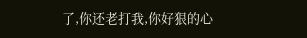了,你还老打我,你好狠的心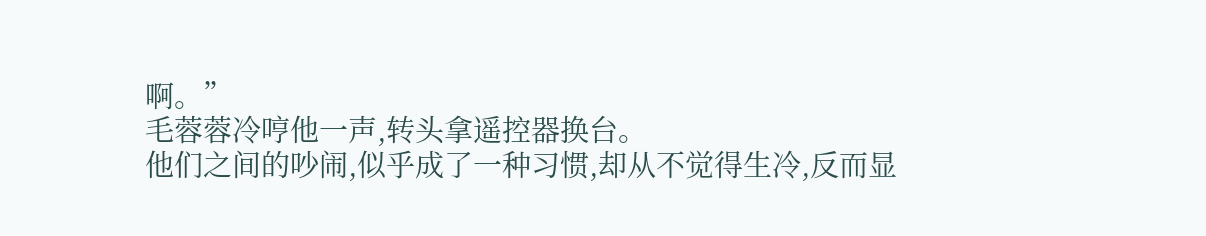啊。”
毛蓉蓉冷哼他一声,转头拿遥控器换台。
他们之间的吵闹,似乎成了一种习惯,却从不觉得生冷,反而显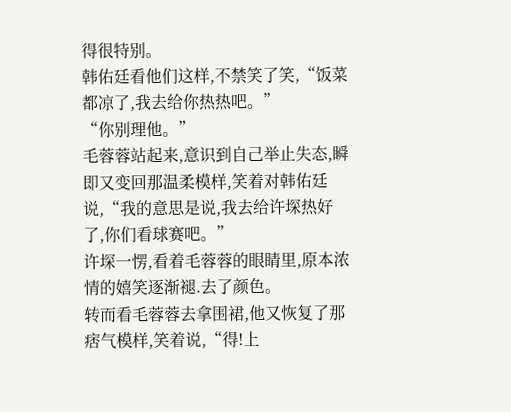得很特别。
韩佑廷看他们这样,不禁笑了笑,“饭菜都凉了,我去给你热热吧。”
“你别理他。”
毛蓉蓉站起来,意识到自己举止失态,瞬即又变回那温柔模样,笑着对韩佑廷说,“我的意思是说,我去给许堔热好了,你们看球赛吧。”
许堔一愣,看着毛蓉蓉的眼睛里,原本浓情的嬉笑逐渐褪.去了颜色。
转而看毛蓉蓉去拿围裙,他又恢复了那痞气模样,笑着说,“得!上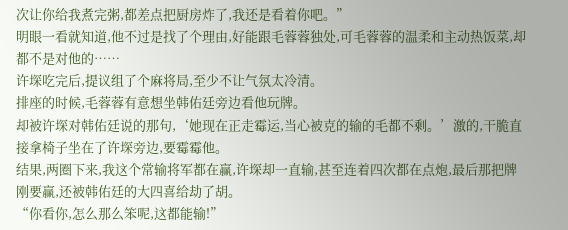次让你给我煮完粥,都差点把厨房炸了,我还是看着你吧。”
明眼一看就知道,他不过是找了个理由,好能跟毛蓉蓉独处,可毛蓉蓉的温柔和主动热饭菜,却都不是对他的……
许堔吃完后,提议组了个麻将局,至少不让气氛太冷清。
排座的时候,毛蓉蓉有意想坐韩佑廷旁边看他玩牌。
却被许堔对韩佑廷说的那句,‘她现在正走霉运,当心被克的输的毛都不剩。’激的,干脆直接拿椅子坐在了许堔旁边,要霉霉他。
结果,两圈下来,我这个常输将军都在赢,许堔却一直输,甚至连着四次都在点炮,最后那把牌刚要赢,还被韩佑廷的大四喜给劫了胡。
“你看你,怎么那么笨呢,这都能输!”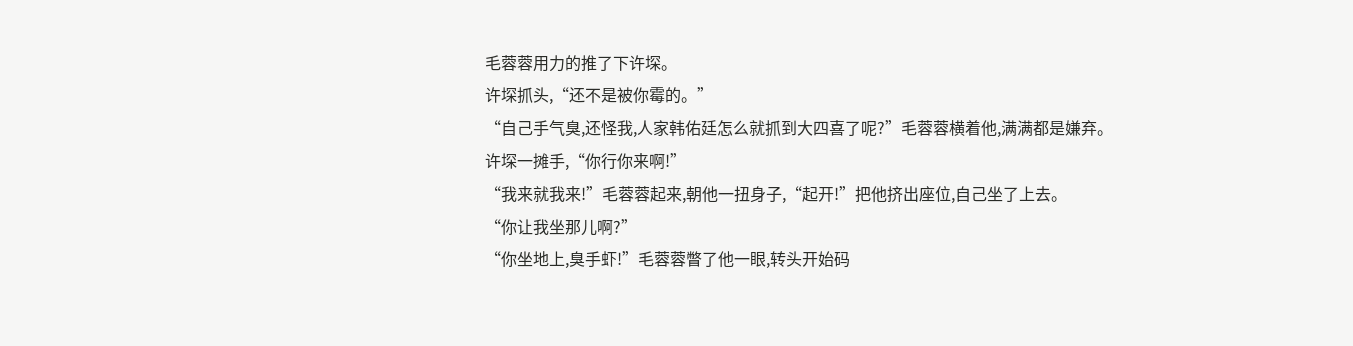毛蓉蓉用力的推了下许堔。
许堔抓头,“还不是被你霉的。”
“自己手气臭,还怪我,人家韩佑廷怎么就抓到大四喜了呢?”毛蓉蓉横着他,满满都是嫌弃。
许堔一摊手,“你行你来啊!”
“我来就我来!”毛蓉蓉起来,朝他一扭身子,“起开!”把他挤出座位,自己坐了上去。
“你让我坐那儿啊?”
“你坐地上,臭手虾!”毛蓉蓉瞥了他一眼,转头开始码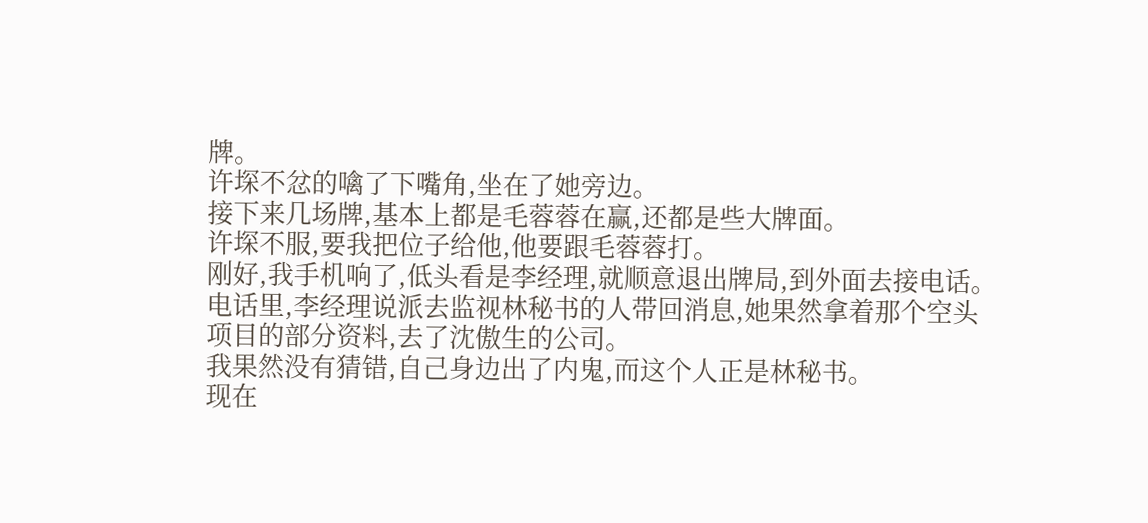牌。
许堔不忿的噙了下嘴角,坐在了她旁边。
接下来几场牌,基本上都是毛蓉蓉在赢,还都是些大牌面。
许堔不服,要我把位子给他,他要跟毛蓉蓉打。
刚好,我手机响了,低头看是李经理,就顺意退出牌局,到外面去接电话。
电话里,李经理说派去监视林秘书的人带回消息,她果然拿着那个空头项目的部分资料,去了沈傲生的公司。
我果然没有猜错,自己身边出了内鬼,而这个人正是林秘书。
现在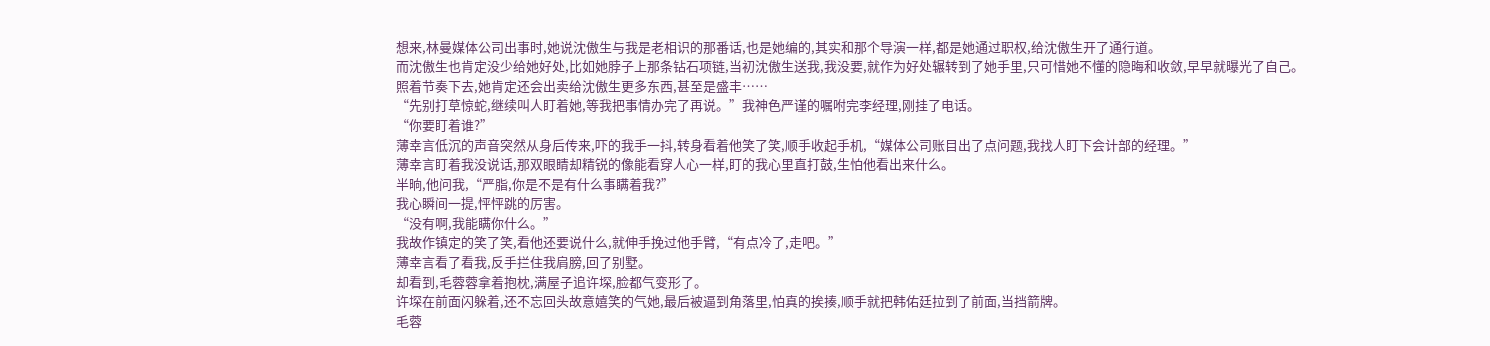想来,林曼媒体公司出事时,她说沈傲生与我是老相识的那番话,也是她编的,其实和那个导演一样,都是她通过职权,给沈傲生开了通行道。
而沈傲生也肯定没少给她好处,比如她脖子上那条钻石项链,当初沈傲生送我,我没要,就作为好处辗转到了她手里,只可惜她不懂的隐晦和收敛,早早就曝光了自己。
照着节奏下去,她肯定还会出卖给沈傲生更多东西,甚至是盛丰……
“先别打草惊蛇,继续叫人盯着她,等我把事情办完了再说。”我神色严谨的嘱咐完李经理,刚挂了电话。
“你要盯着谁?”
薄幸言低沉的声音突然从身后传来,吓的我手一抖,转身看着他笑了笑,顺手收起手机,“媒体公司账目出了点问题,我找人盯下会计部的经理。”
薄幸言盯着我没说话,那双眼睛却精锐的像能看穿人心一样,盯的我心里直打鼓,生怕他看出来什么。
半晌,他问我,“严脂,你是不是有什么事瞒着我?”
我心瞬间一提,怦怦跳的厉害。
“没有啊,我能瞒你什么。”
我故作镇定的笑了笑,看他还要说什么,就伸手挽过他手臂,“有点冷了,走吧。”
薄幸言看了看我,反手拦住我肩膀,回了别墅。
却看到,毛蓉蓉拿着抱枕,满屋子追许堔,脸都气变形了。
许堔在前面闪躲着,还不忘回头故意嬉笑的气她,最后被逼到角落里,怕真的挨揍,顺手就把韩佑廷拉到了前面,当挡箭牌。
毛蓉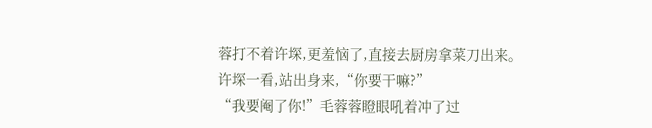蓉打不着许堔,更羞恼了,直接去厨房拿菜刀出来。
许堔一看,站出身来,“你要干嘛?”
“我要阉了你!”毛蓉蓉瞪眼吼着冲了过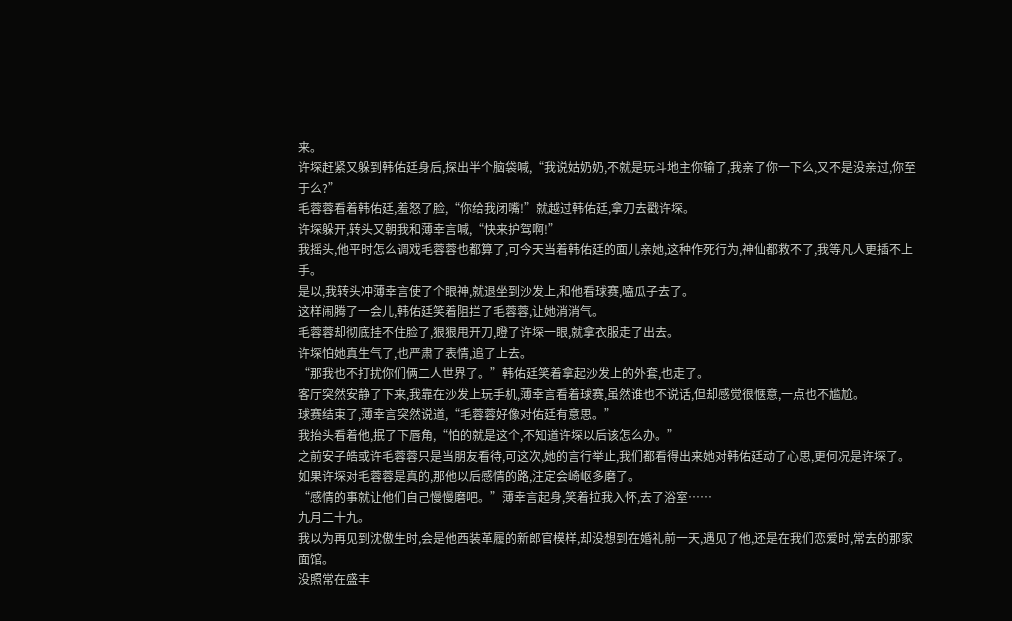来。
许堔赶紧又躲到韩佑廷身后,探出半个脑袋喊,“我说姑奶奶,不就是玩斗地主你输了,我亲了你一下么,又不是没亲过,你至于么?”
毛蓉蓉看着韩佑廷,羞怒了脸,“你给我闭嘴!”就越过韩佑廷,拿刀去戳许堔。
许堔躲开,转头又朝我和薄幸言喊,“快来护驾啊!”
我摇头,他平时怎么调戏毛蓉蓉也都算了,可今天当着韩佑廷的面儿亲她,这种作死行为,神仙都救不了,我等凡人更插不上手。
是以,我转头冲薄幸言使了个眼神,就退坐到沙发上,和他看球赛,嗑瓜子去了。
这样闹腾了一会儿,韩佑廷笑着阻拦了毛蓉蓉,让她消消气。
毛蓉蓉却彻底挂不住脸了,狠狠甩开刀,瞪了许堔一眼,就拿衣服走了出去。
许堔怕她真生气了,也严肃了表情,追了上去。
“那我也不打扰你们俩二人世界了。”韩佑廷笑着拿起沙发上的外套,也走了。
客厅突然安静了下来,我靠在沙发上玩手机,薄幸言看着球赛,虽然谁也不说话,但却感觉很惬意,一点也不尴尬。
球赛结束了,薄幸言突然说道,“毛蓉蓉好像对佑廷有意思。”
我抬头看着他,抿了下唇角,“怕的就是这个,不知道许堔以后该怎么办。”
之前安子皓或许毛蓉蓉只是当朋友看待,可这次,她的言行举止,我们都看得出来她对韩佑廷动了心思,更何况是许堔了。
如果许堔对毛蓉蓉是真的,那他以后感情的路,注定会崎岖多磨了。
“感情的事就让他们自己慢慢磨吧。”薄幸言起身,笑着拉我入怀,去了浴室……
九月二十九。
我以为再见到沈傲生时,会是他西装革履的新郎官模样,却没想到在婚礼前一天,遇见了他,还是在我们恋爱时,常去的那家面馆。
没照常在盛丰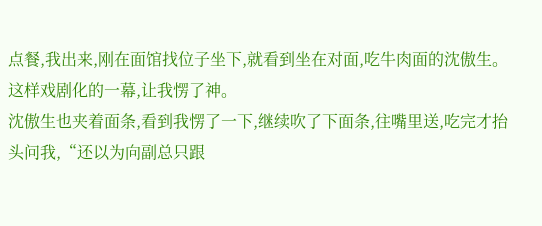点餐,我出来,刚在面馆找位子坐下,就看到坐在对面,吃牛肉面的沈傲生。
这样戏剧化的一幕,让我愣了神。
沈傲生也夹着面条,看到我愣了一下,继续吹了下面条,往嘴里送,吃完才抬头问我,“还以为向副总只跟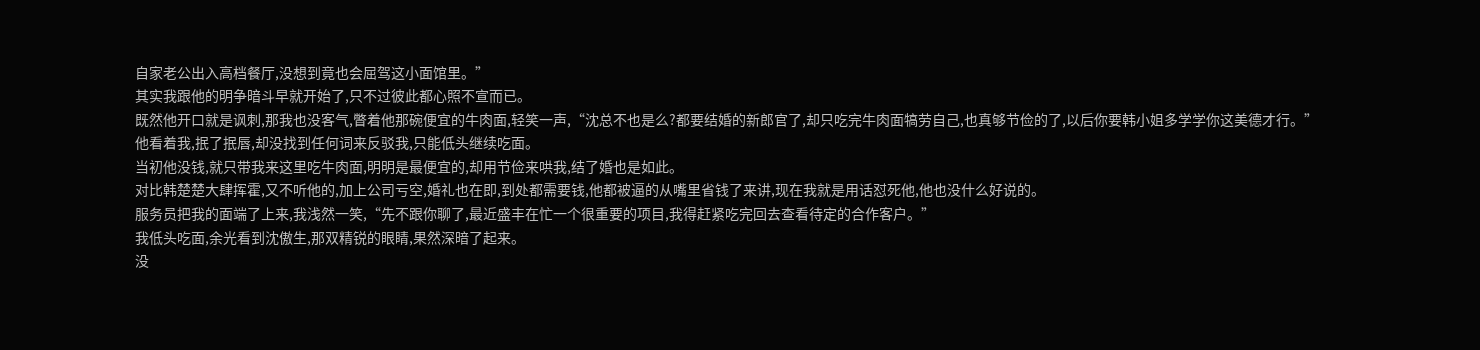自家老公出入高档餐厅,没想到竟也会屈驾这小面馆里。”
其实我跟他的明争暗斗早就开始了,只不过彼此都心照不宣而已。
既然他开口就是讽刺,那我也没客气,瞥着他那碗便宜的牛肉面,轻笑一声,“沈总不也是么?都要结婚的新郎官了,却只吃完牛肉面犒劳自己,也真够节俭的了,以后你要韩小姐多学学你这美德才行。”
他看着我,抿了抿唇,却没找到任何词来反驳我,只能低头继续吃面。
当初他没钱,就只带我来这里吃牛肉面,明明是最便宜的,却用节俭来哄我,结了婚也是如此。
对比韩楚楚大肆挥霍,又不听他的,加上公司亏空,婚礼也在即,到处都需要钱,他都被逼的从嘴里省钱了来讲,现在我就是用话怼死他,他也没什么好说的。
服务员把我的面端了上来,我浅然一笑,“先不跟你聊了,最近盛丰在忙一个很重要的项目,我得赶紧吃完回去查看待定的合作客户。”
我低头吃面,余光看到沈傲生,那双精锐的眼睛,果然深暗了起来。
没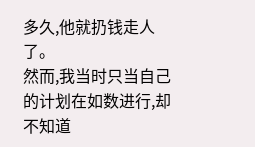多久,他就扔钱走人了。
然而,我当时只当自己的计划在如数进行,却不知道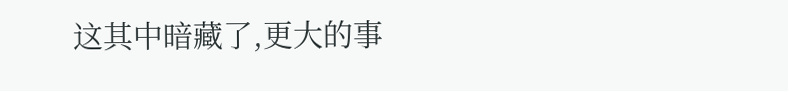这其中暗藏了,更大的事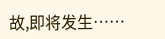故,即将发生……